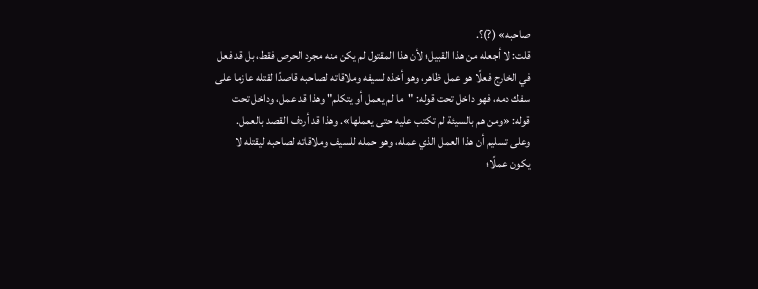صاحبه» (?)؟.
قلت: لا أجعله من هذا القبيل؛ لأن هذا المقتول لم يكن منه مجرد الحرص فقط، بل قد فعل في الخارج فعلًا هو عمل ظاهر، وهو أخذه لسيفه وملاقاته لصاحبه قاصدًا لقتله عازما على سفك دمه، فهو داخل تحت قوله: "ما لم يعمل أو يتكلم" وهذا قد عمل، وداخل تحت قوله: «ومن هم بالسيئة لم تكتب عليه حتى يعملها». وهذا قد أردف القصد بالعمل.
وعلى تسليم أن هذا العمل الذي عمله، وهو حمله للسيف وملاقاته لصاحبه ليقتله لا يكون عملًا؛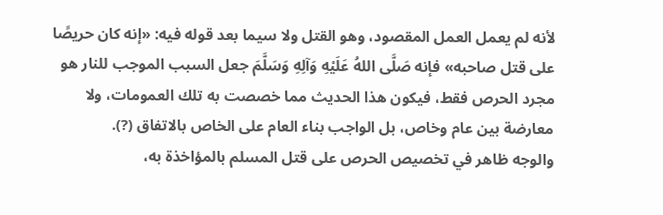لأنه لم يعمل العمل المقصود، وهو القتل ولا سيما بعد قوله فيه: «إنه كان حريصًا على قتل صاحبه» فإنه صَلَّى اللهُ عَلَيْهِ وَآلِهِ وَسَلَّمَ جعل السبب الموجب للنار هو مجرد الحرص فقط، فيكون هذا الحديث مما خصصت به تلك العمومات، ولا معارضة بين عام وخاص، بل الواجب بناء العام على الخاص بالاتفاق (?).
والوجه ظاهر في تخصيص الحرص على قتل المسلم بالمؤاخذة به،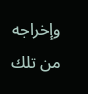وإخراجه من تلك